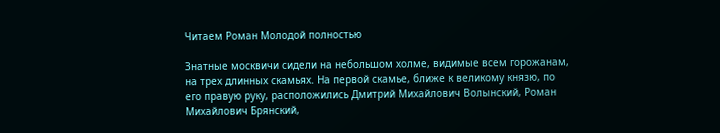Читаем Роман Молодой полностью

Знатные москвичи сидели на небольшом холме, видимые всем горожанам, на трех длинных скамьях. На первой скамье, ближе к великому князю, по его правую руку, расположились Дмитрий Михайлович Волынский, Роман Михайлович Брянский,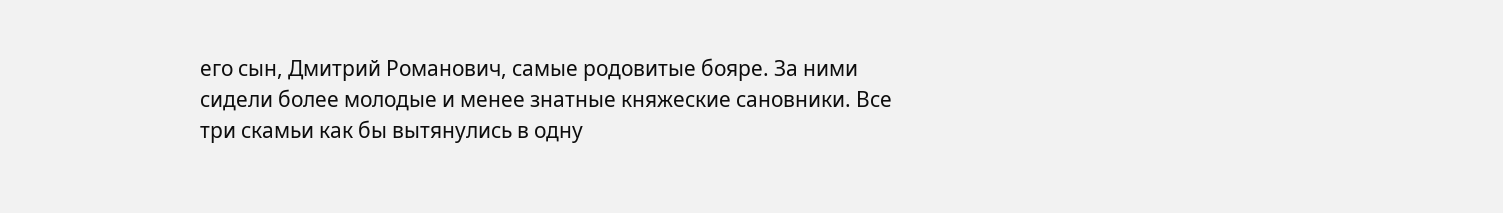его сын, Дмитрий Романович, самые родовитые бояре. За ними сидели более молодые и менее знатные княжеские сановники. Все три скамьи как бы вытянулись в одну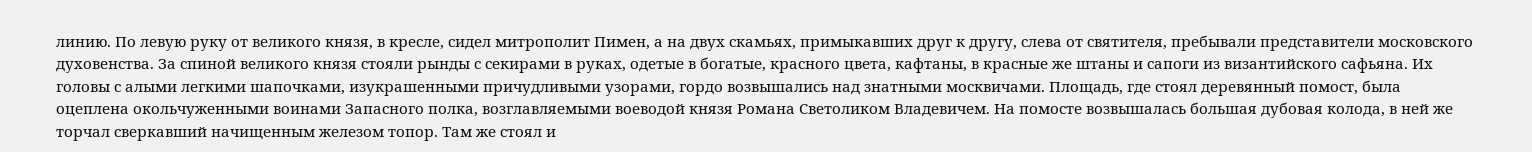линию. По левую руку от великого князя, в кресле, сидел митрополит Пимен, а на двух скамьях, примыкавших друг к другу, слева от святителя, пребывали представители московского духовенства. За спиной великого князя стояли рынды с секирами в руках, одетые в богатые, красного цвета, кафтаны, в красные же штаны и сапоги из византийского сафьяна. Их головы с алыми легкими шапочками, изукрашенными причудливыми узорами, гордо возвышались над знатными москвичами. Площадь, где стоял деревянный помост, была оцеплена окольчуженными воинами Запасного полка, возглавляемыми воеводой князя Романа Светоликом Владевичем. На помосте возвышалась большая дубовая колода, в ней же торчал сверкавший начищенным железом топор. Там же стоял и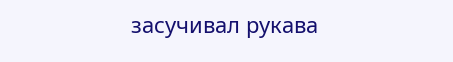засучивал рукава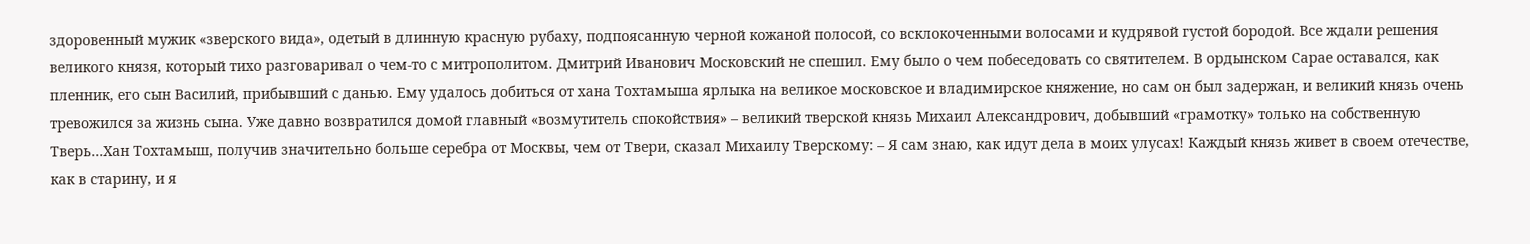здоровенный мужик «зверского вида», одетый в длинную красную рубаху, подпоясанную черной кожаной полосой, со всклокоченными волосами и кудрявой густой бородой. Все ждали решения великого князя, который тихо разговаривал о чем-то с митрополитом. Дмитрий Иванович Московский не спешил. Ему было о чем побеседовать со святителем. В ордынском Сарае оставался, как пленник, его сын Василий, прибывший с данью. Ему удалось добиться от хана Тохтамыша ярлыка на великое московское и владимирское княжение, но сам он был задержан, и великий князь очень тревожился за жизнь сына. Уже давно возвратился домой главный «возмутитель спокойствия» – великий тверской князь Михаил Александрович, добывший «грамотку» только на собственную Тверь…Хан Тохтамыш, получив значительно больше серебра от Москвы, чем от Твери, сказал Михаилу Тверскому: – Я сам знаю, как идут дела в моих улусах! Каждый князь живет в своем отечестве, как в старину, и я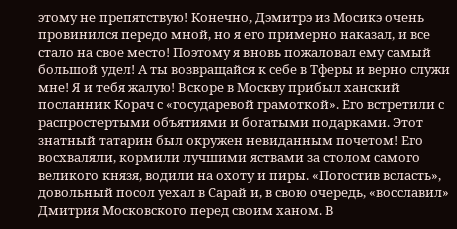этому не препятствую! Конечно, Дэмитрэ из Мосикэ очень провинился передо мной, но я его примерно наказал, и все стало на свое место! Поэтому я вновь пожаловал ему самый большой удел! А ты возвращайся к себе в Тферы и верно служи мне! Я и тебя жалую! Вскоре в Москву прибыл ханский посланник Корач с «государевой грамоткой». Его встретили с распростертыми объятиями и богатыми подарками. Этот знатный татарин был окружен невиданным почетом! Его восхваляли, кормили лучшими яствами за столом самого великого князя, водили на охоту и пиры. «Погостив всласть», довольный посол уехал в Сарай и, в свою очередь, «восславил» Дмитрия Московского перед своим ханом. В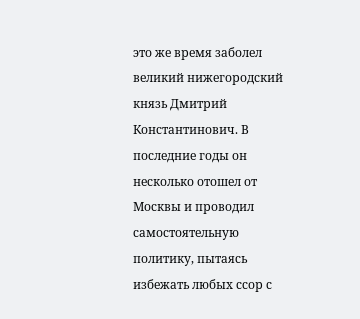это же время заболел великий нижегородский князь Дмитрий Константинович. В последние годы он несколько отошел от Москвы и проводил самостоятельную политику, пытаясь избежать любых ссор с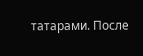татарами. После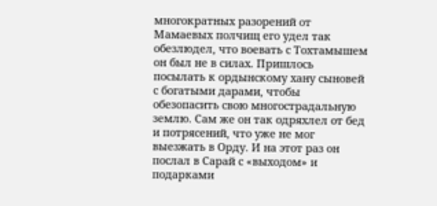многократных разорений от Мамаевых полчищ его удел так обезлюдел, что воевать с Тохтамышем он был не в силах. Пришлось посылать к ордынскому хану сыновей с богатыми дарами, чтобы обезопасить свою многострадальную землю. Сам же он так одряхлел от бед и потрясений, что уже не мог выезжать в Орду. И на этот раз он послал в Сарай с «выходом» и подарками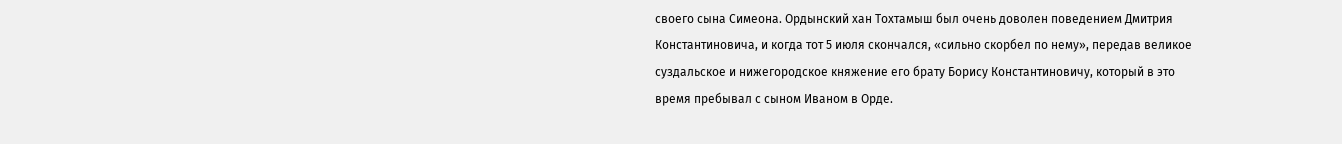своего сына Симеона. Ордынский хан Тохтамыш был очень доволен поведением Дмитрия Константиновича, и когда тот 5 июля скончался, «сильно скорбел по нему», передав великое суздальское и нижегородское княжение его брату Борису Константиновичу, который в это время пребывал с сыном Иваном в Орде.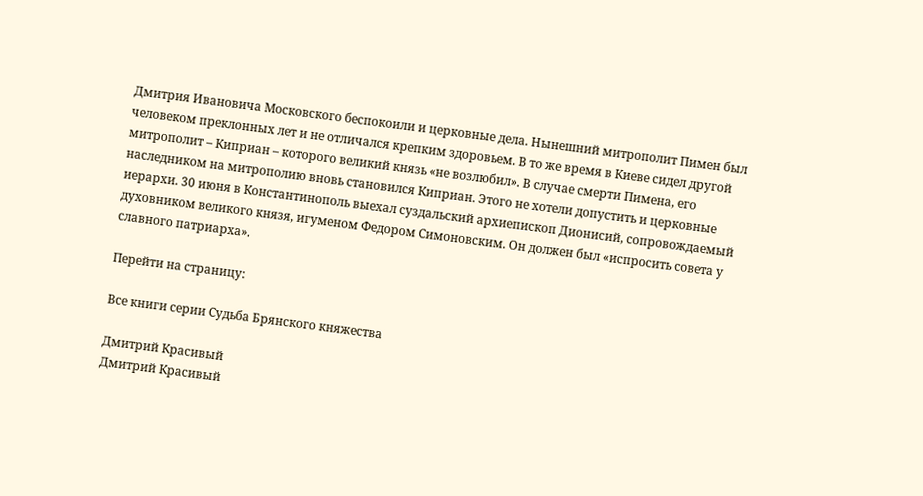Дмитрия Ивановича Московского беспокоили и церковные дела. Нынешний митрополит Пимен был человеком преклонных лет и не отличался крепким здоровьем. В то же время в Киеве сидел другой митрополит – Киприан – которого великий князь «не возлюбил». В случае смерти Пимена, его наследником на митрополию вновь становился Киприан. Этого не хотели допустить и церковные иерархи. 30 июня в Константинополь выехал суздальский архиепископ Дионисий, сопровождаемый духовником великого князя, игуменом Федором Симоновским. Он должен был «испросить совета у славного патриарха».

Перейти на страницу:

Все книги серии Судьба Брянского княжества

Дмитрий Красивый
Дмитрий Красивый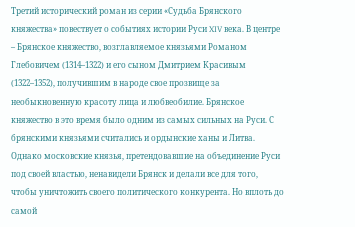Третий исторический роман из серии «Судьба Брянского княжества» повествует о событиях истории Руси XIV века. В центре – Брянское княжество, возглавляемое князьями Романом Глебовичем (1314–1322) и его сыном Дмитрием Красивым (1322–1352), получившим в народе свое прозвище за необыкновенную красоту лица и любвеобилие. Брянское княжество в это время было одним из самых сильных на Руси. С брянскими князьями считались и ордынские ханы и Литва. Однако московские князья, претендовавшие на объединение Руси под своей властью, ненавидели Брянск и делали все для того, чтобы уничтожить своего политического конкурента. Но вплоть до самой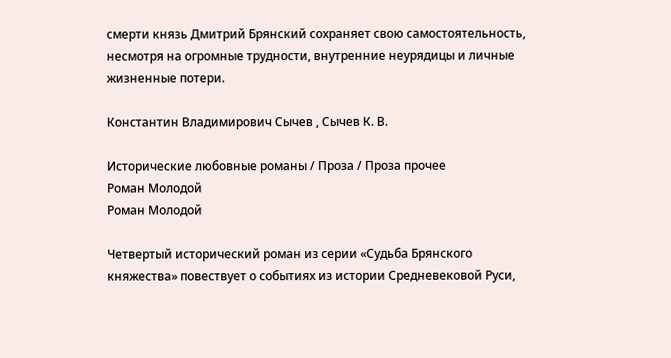смерти князь Дмитрий Брянский сохраняет свою самостоятельность, несмотря на огромные трудности, внутренние неурядицы и личные жизненные потери.

Константин Владимирович Сычев , Сычев К. В.

Исторические любовные романы / Проза / Проза прочее
Роман Молодой
Роман Молодой

Четвертый исторический роман из серии «Судьба Брянского княжества» повествует о событиях из истории Средневековой Руси,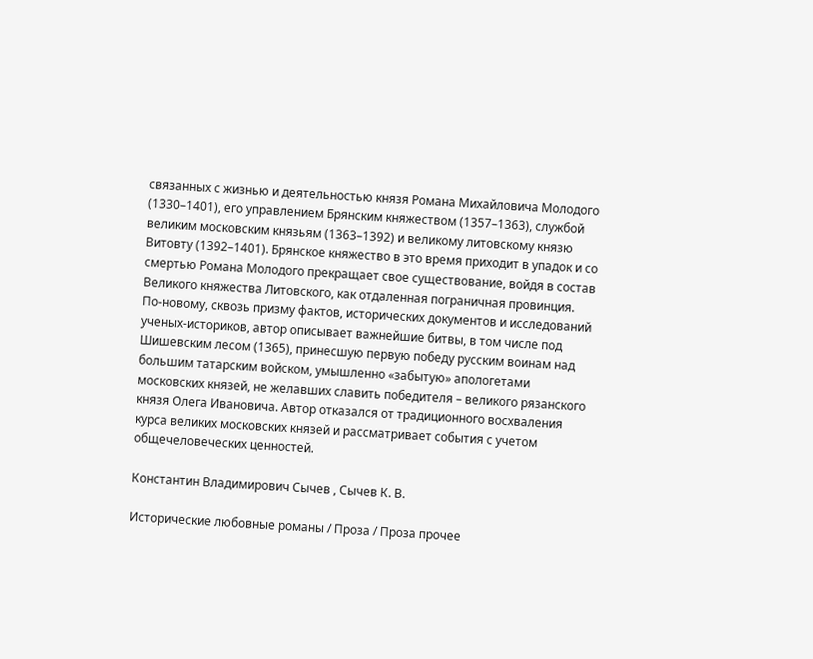связанных с жизнью и деятельностью князя Романа Михайловича Молодого (1330–1401), его управлением Брянским княжеством (1357–1363), службой великим московским князьям (1363–1392) и великому литовскому князю Витовту (1392–1401). Брянское княжество в это время приходит в упадок и со смертью Романа Молодого прекращает свое существование, войдя в состав Великого княжества Литовского, как отдаленная пограничная провинция. По-новому, сквозь призму фактов, исторических документов и исследований ученых-историков, автор описывает важнейшие битвы, в том числе под Шишевским лесом (1365), принесшую первую победу русским воинам над большим татарским войском, умышленно «забытую» апологетами московских князей, не желавших славить победителя – великого рязанского князя Олега Ивановича. Автор отказался от традиционного восхваления курса великих московских князей и рассматривает события с учетом общечеловеческих ценностей.

Константин Владимирович Сычев , Сычев К. В.

Исторические любовные романы / Проза / Проза прочее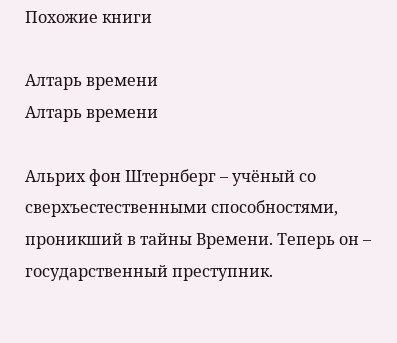Похожие книги

Алтарь времени
Алтарь времени

Альрих фон Штернберг – учёный со сверхъестественными способностями, проникший в тайны Времени. Теперь он – государственный преступник.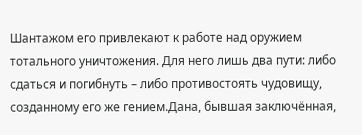Шантажом его привлекают к работе над оружием тотального уничтожения. Для него лишь два пути: либо сдаться и погибнуть – либо противостоять чудовищу, созданному его же гением.Дана, бывшая заключённая,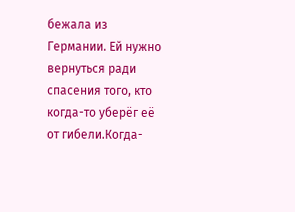бежала из Германии. Ей нужно вернуться ради спасения того, кто когда-то уберёг её от гибели.Когда-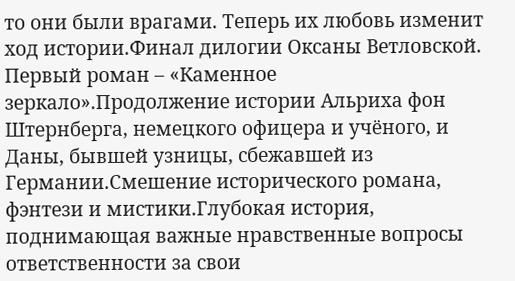то они были врагами. Теперь их любовь изменит ход истории.Финал дилогии Оксаны Ветловской. Первый роман – «Каменное зеркало».Продолжение истории Альриха фон Штернберга, немецкого офицера и учёного, и Даны, бывшей узницы, сбежавшей из Германии.Смешение исторического романа, фэнтези и мистики.Глубокая история, поднимающая важные нравственные вопросы ответственности за свои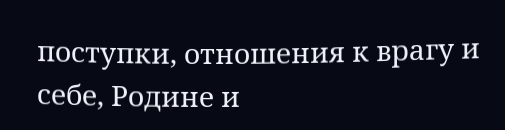поступки, отношения к врагу и себе, Родине и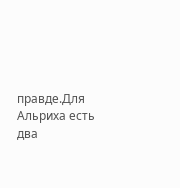правде.Для Альриха есть два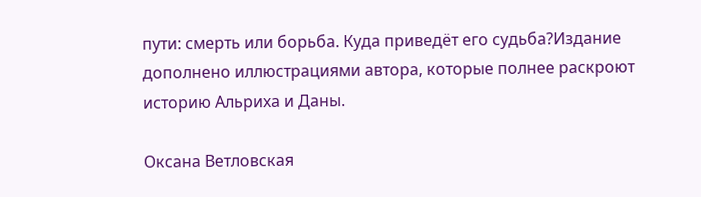пути: смерть или борьба. Куда приведёт его судьба?Издание дополнено иллюстрациями автора, которые полнее раскроют историю Альриха и Даны.

Оксана Ветловская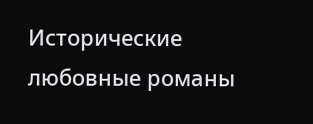Исторические любовные романы